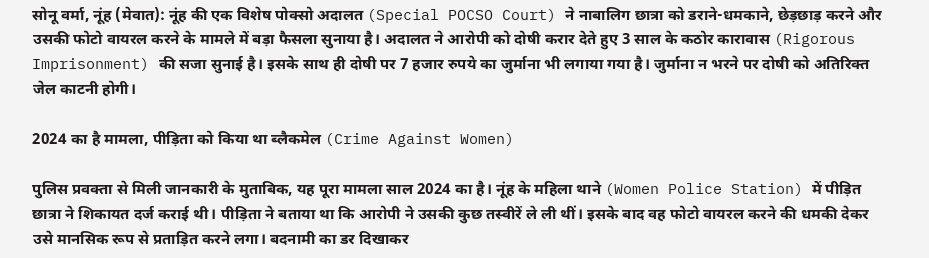सोनू वर्मा, नूंह (मेवात): नूंह की एक विशेष पोक्सो अदालत (Special POCSO Court) ने नाबालिग छात्रा को डराने-धमकाने, छेड़छाड़ करने और उसकी फोटो वायरल करने के मामले में बड़ा फैसला सुनाया है। अदालत ने आरोपी को दोषी करार देते हुए 3 साल के कठोर कारावास (Rigorous Imprisonment) की सजा सुनाई है। इसके साथ ही दोषी पर 7 हजार रुपये का जुर्माना भी लगाया गया है। जुर्माना न भरने पर दोषी को अतिरिक्त जेल काटनी होगी।

2024 का है मामला, पीड़िता को किया था ब्लैकमेल (Crime Against Women)

पुलिस प्रवक्ता से मिली जानकारी के मुताबिक, यह पूरा मामला साल 2024 का है। नूंह के महिला थाने (Women Police Station) में पीड़ित छात्रा ने शिकायत दर्ज कराई थी। पीड़िता ने बताया था कि आरोपी ने उसकी कुछ तस्वीरें ले ली थीं। इसके बाद वह फोटो वायरल करने की धमकी देकर उसे मानसिक रूप से प्रताड़ित करने लगा। बदनामी का डर दिखाकर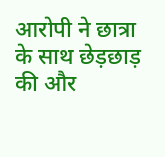आरोपी ने छात्रा के साथ छेड़छाड़ की और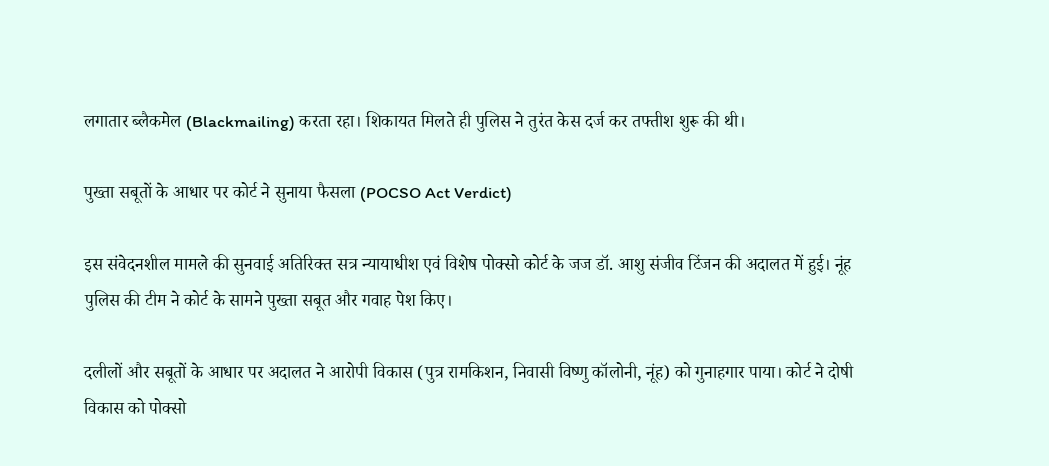लगातार ब्लैकमेल (Blackmailing) करता रहा। शिकायत मिलते ही पुलिस ने तुरंत केस दर्ज कर तफ्तीश शुरू की थी।

पुख्ता सबूतों के आधार पर कोर्ट ने सुनाया फैसला (POCSO Act Verdict)

इस संवेदनशील मामले की सुनवाई अतिरिक्त सत्र न्यायाधीश एवं विशेष पोक्सो कोर्ट के जज डॉ. आशु संजीव टिंजन की अदालत में हुई। नूंह पुलिस की टीम ने कोर्ट के सामने पुख्ता सबूत और गवाह पेश किए।

दलीलों और सबूतों के आधार पर अदालत ने आरोपी विकास (पुत्र रामकिशन, निवासी विष्णु कॉलोनी, नूंह) को गुनाहगार पाया। कोर्ट ने दोषी विकास को पोक्सो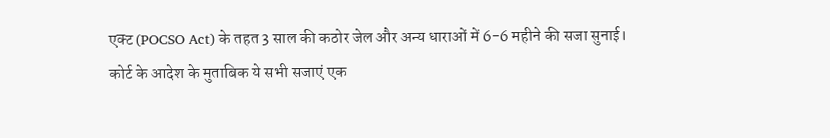एक्ट (POCSO Act) के तहत 3 साल की कठोर जेल और अन्य धाराओं में 6-6 महीने की सजा सुनाई। कोर्ट के आदेश के मुताबिक ये सभी सजाएं एक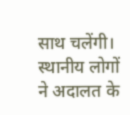साथ चलेंगी। स्थानीय लोगों ने अदालत के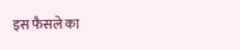इस फैसले का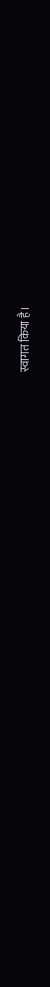स्वागत किया है।